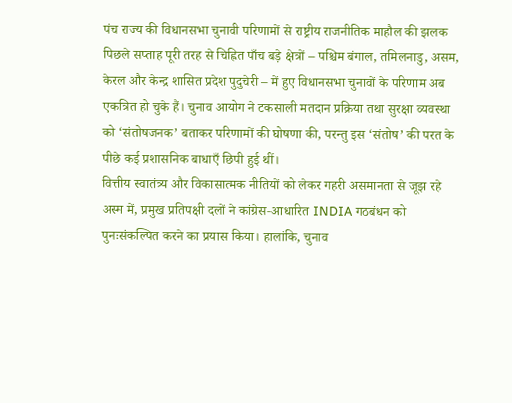पंच राज्य की विधानसभा चुनावी परिणामों से राष्ट्रीय राजनीतिक माहौल की झलक
पिछले सप्ताह पूरी तरह से चिह्नित पाँच बड़े क्षेत्रों – पश्चिम बंगाल, तमिलनाडु, असम, केरल और केन्द्र शासित प्रदेश पुदुचेरी – में हुए विधानसभा चुनावों के परिणाम अब एकत्रित हो चुके हैं। चुनाव आयोग ने टकसाली मतदान प्रक्रिया तथा सुरक्षा व्यवस्था को ‘संतोषजनक’ बताकर परिणामों की घोषणा की, परन्तु इस ‘संतोष’ की परत के पीछे कई प्रशासनिक बाधाएँ छिपी हुई थीं।
वित्तीय स्वातंत्र्य और विकासात्मक नीतियों को लेकर गहरी असमानता से जूझ रहे अस्म में, प्रमुख प्रतिपक्षी दलों ने कांग्रेस‑आधारित INDIA गठबंधन को पुनःसंकल्पित करने का प्रयास किया। हालांकि, चुनाव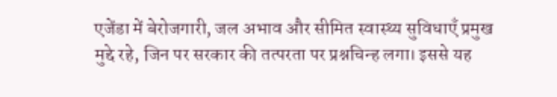एजेंडा में बेरोजगारी, जल अभाव और सीमित स्वास्थ्य सुविधाएँ प्रमुख मुद्दे रहे, जिन पर सरकार की तत्परता पर प्रश्नचिन्ह लगा। इससे यह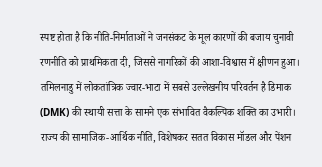स्पष्ट होता है कि नीति‑निर्माताओं ने जनसंकट के मूल कारणों की बजाय चुनावी रणनीति को प्राथमिकता दी, जिससे नागरिकों की आशा‑विश्वास में क्षीणन हुआ।
तमिलनाडु में लोकतांत्रिक ज्वार-भाटा में सबसे उल्लेखनीय परिवर्तन है डिमाक (DMK) की स्थायी सत्ता के सामने एक संभावित वैकल्पिक शक्ति का उभारी। राज्य की सामाजिक-आर्थिक नीति, विशेषकर सतत विकास मॉडल और पेंशन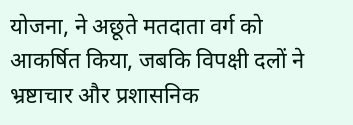योजना, ने अछूते मतदाता वर्ग को आकर्षित किया, जबकि विपक्षी दलों ने भ्रष्टाचार और प्रशासनिक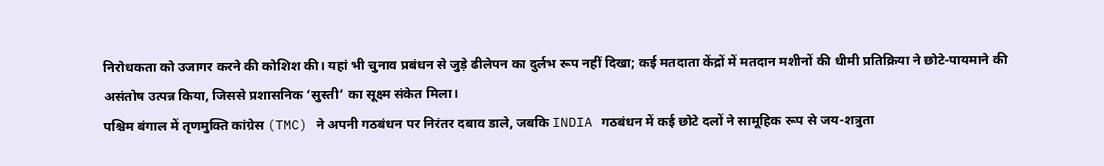निरोधकता को उजागर करने की कोशिश की। यहां भी चुनाव प्रबंधन से जुड़े ढीलेपन का दुर्लभ रूप नहीं दिखा; कई मतदाता केंद्रों में मतदान मशीनों की धीमी प्रतिक्रिया ने छोटे‑पायमाने की असंतोष उत्पन्न किया, जिससे प्रशासनिक ‘सुस्ती’ का सूक्ष्म संकेत मिला।
पश्चिम बंगाल में तृणमुक्ति कांग्रेस (TMC) ने अपनी गठबंधन पर निरंतर दबाव डाले, जबकि INDIA गठबंधन में कई छोटे दलों ने सामूहिक रूप से जय-शत्रुता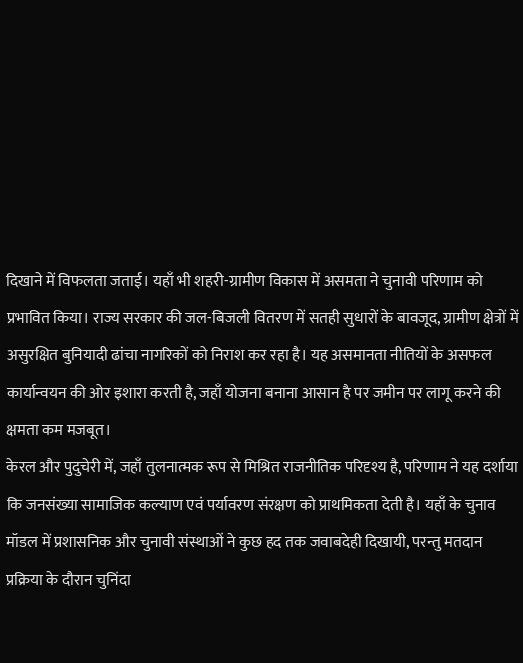दिखाने में विफलता जताई। यहाँ भी शहरी-ग्रामीण विकास में असमता ने चुनावी परिणाम को प्रभावित किया। राज्य सरकार की जल-बिजली वितरण में सतही सुधारों के बावजूद, ग्रामीण क्षेत्रों में असुरक्षित बुनियादी ढांचा नागरिकों को निराश कर रहा है। यह असमानता नीतियों के असफल कार्यान्वयन की ओर इशारा करती है, जहाँ योजना बनाना आसान है पर जमीन पर लागू करने की क्षमता कम मजबूत।
केरल और पुदुचेरी में, जहाँ तुलनात्मक रूप से मिश्रित राजनीतिक परिदृश्य है, परिणाम ने यह दर्शाया कि जनसंख्या सामाजिक कल्याण एवं पर्यावरण संरक्षण को प्राथमिकता देती है। यहाँ के चुनाव मॉडल में प्रशासनिक और चुनावी संस्थाओं ने कुछ हद तक जवाबदेही दिखायी, परन्तु मतदान प्रक्रिया के दौरान चुनिंदा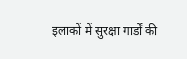इलाकों में सुरक्षा गार्डों की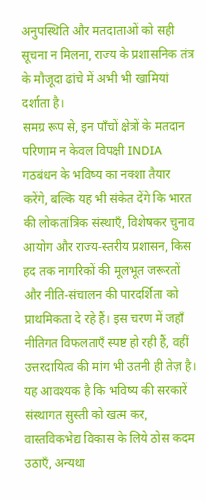अनुपस्थिति और मतदाताओं को सही सूचना न मिलना, राज्य के प्रशासनिक तंत्र के मौजूदा ढांचे में अभी भी खामियां दर्शाता है।
समग्र रूप से, इन पाँचों क्षेत्रों के मतदान परिणाम न केवल विपक्षी INDIA गठबंधन के भविष्य का नक्शा तैयार करेंगे, बल्कि यह भी संकेत देंगे कि भारत की लोकतांत्रिक संस्थाएँ, विशेषकर चुनाव आयोग और राज्य‑स्तरीय प्रशासन, किस हद तक नागरिकों की मूलभूत जरूरतों और नीति‑संचालन की पारदर्शिता को प्राथमिकता दे रहे हैं। इस चरण में जहाँ नीतिगत विफलताएँ स्पष्ट हो रही हैं, वहीं उत्तरदायित्व की मांग भी उतनी ही तेज़ है। यह आवश्यक है कि भविष्य की सरकारें संस्थागत सुस्ती को खत्म कर, वास्तविकभेद्य विकास के लिये ठोस कदम उठाएँ, अन्यथा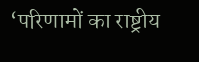‘परिणामों का राष्ट्रीय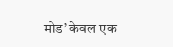मोड’ केवल एक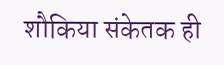शौकिया संकेतक ही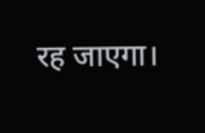रह जाएगा।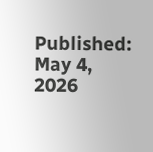Published: May 4, 2026